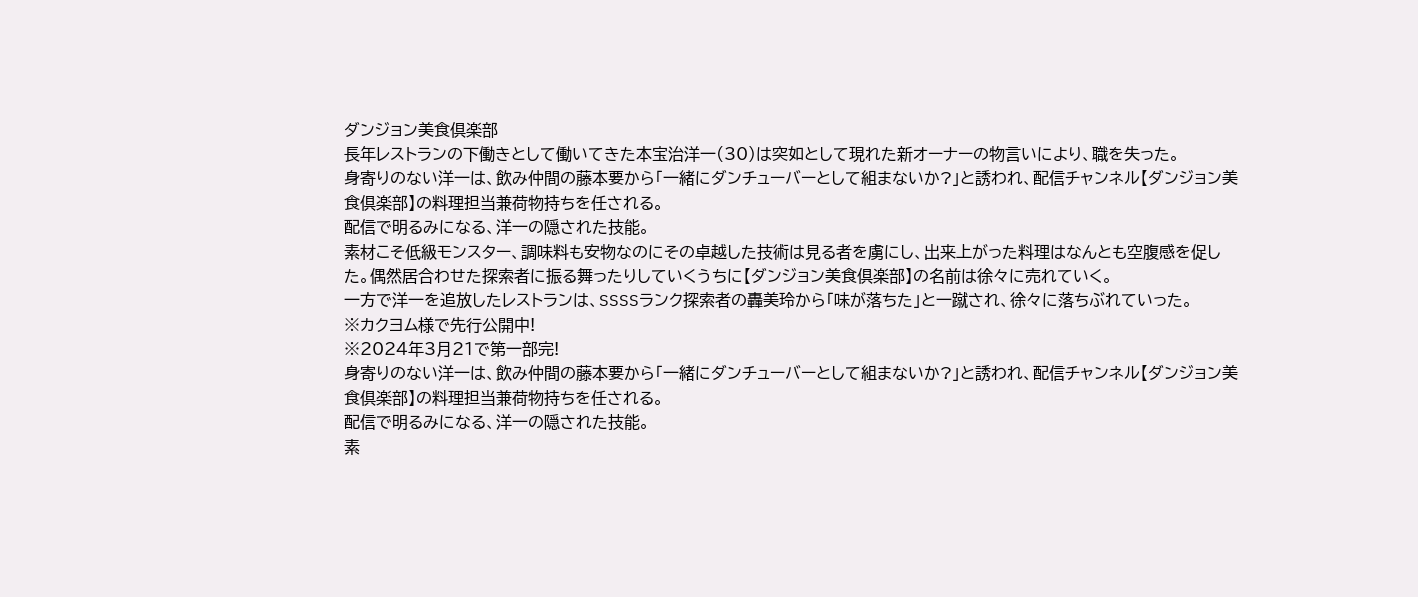ダンジョン美食倶楽部
長年レストランの下働きとして働いてきた本宝治洋一(30)は突如として現れた新オーナーの物言いにより、職を失った。
身寄りのない洋一は、飲み仲間の藤本要から「一緒にダンチューバーとして組まないか?」と誘われ、配信チャンネル【ダンジョン美食倶楽部】の料理担当兼荷物持ちを任される。
配信で明るみになる、洋一の隠された技能。
素材こそ低級モンスター、調味料も安物なのにその卓越した技術は見る者を虜にし、出来上がった料理はなんとも空腹感を促した。偶然居合わせた探索者に振る舞ったりしていくうちに【ダンジョン美食倶楽部】の名前は徐々に売れていく。
一方で洋一を追放したレストランは、SSSSランク探索者の轟美玲から「味が落ちた」と一蹴され、徐々に落ちぶれていった。
※カクヨム様で先行公開中!
※2024年3月21で第一部完!
身寄りのない洋一は、飲み仲間の藤本要から「一緒にダンチューバーとして組まないか?」と誘われ、配信チャンネル【ダンジョン美食倶楽部】の料理担当兼荷物持ちを任される。
配信で明るみになる、洋一の隠された技能。
素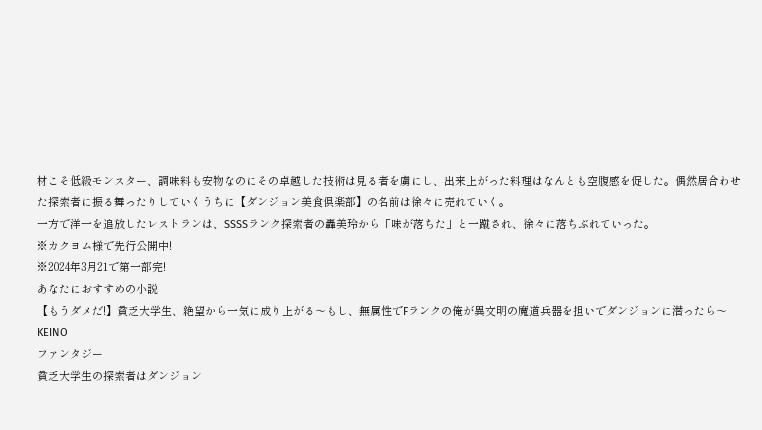材こそ低級モンスター、調味料も安物なのにその卓越した技術は見る者を虜にし、出来上がった料理はなんとも空腹感を促した。偶然居合わせた探索者に振る舞ったりしていくうちに【ダンジョン美食倶楽部】の名前は徐々に売れていく。
一方で洋一を追放したレストランは、SSSSランク探索者の轟美玲から「味が落ちた」と一蹴され、徐々に落ちぶれていった。
※カクヨム様で先行公開中!
※2024年3月21で第一部完!
あなたにおすすめの小説
【もうダメだ!】貧乏大学生、絶望から一気に成り上がる〜もし、無属性でFランクの俺が異文明の魔道兵器を担いでダンジョンに潜ったら〜
KEINO
ファンタジー
貧乏大学生の探索者はダンジョン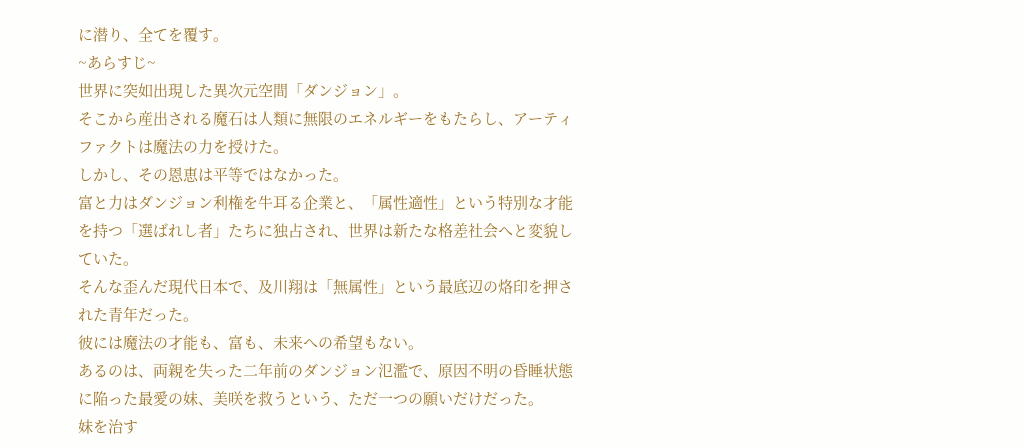に潜り、全てを覆す。
~あらすじ~
世界に突如出現した異次元空間「ダンジョン」。
そこから産出される魔石は人類に無限のエネルギーをもたらし、アーティファクトは魔法の力を授けた。
しかし、その恩恵は平等ではなかった。
富と力はダンジョン利権を牛耳る企業と、「属性適性」という特別な才能を持つ「選ばれし者」たちに独占され、世界は新たな格差社会へと変貌していた。
そんな歪んだ現代日本で、及川翔は「無属性」という最底辺の烙印を押された青年だった。
彼には魔法の才能も、富も、未来への希望もない。
あるのは、両親を失った二年前のダンジョン氾濫で、原因不明の昏睡状態に陥った最愛の妹、美咲を救うという、ただ一つの願いだけだった。
妹を治す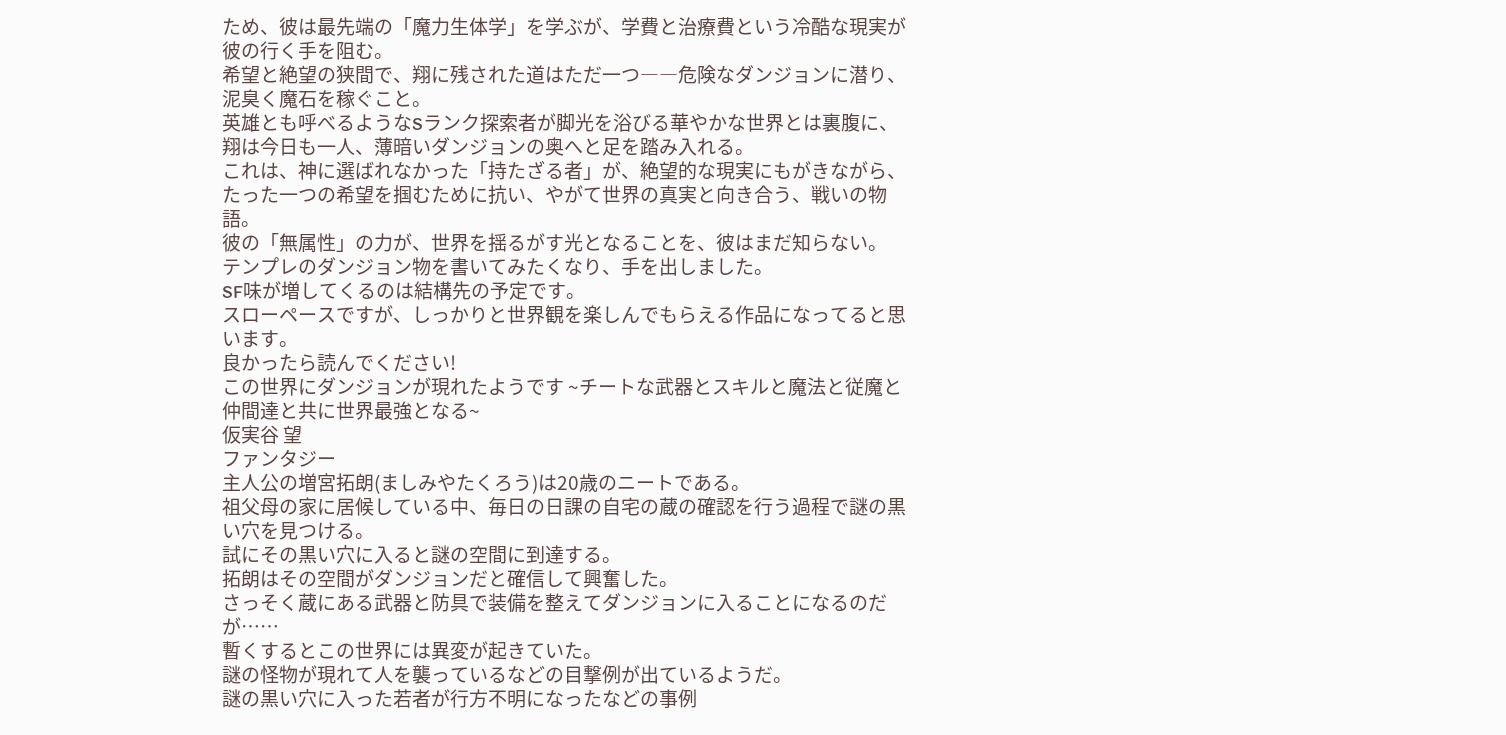ため、彼は最先端の「魔力生体学」を学ぶが、学費と治療費という冷酷な現実が彼の行く手を阻む。
希望と絶望の狭間で、翔に残された道はただ一つ――危険なダンジョンに潜り、泥臭く魔石を稼ぐこと。
英雄とも呼べるようなSランク探索者が脚光を浴びる華やかな世界とは裏腹に、翔は今日も一人、薄暗いダンジョンの奥へと足を踏み入れる。
これは、神に選ばれなかった「持たざる者」が、絶望的な現実にもがきながら、たった一つの希望を掴むために抗い、やがて世界の真実と向き合う、戦いの物語。
彼の「無属性」の力が、世界を揺るがす光となることを、彼はまだ知らない。
テンプレのダンジョン物を書いてみたくなり、手を出しました。
SF味が増してくるのは結構先の予定です。
スローペースですが、しっかりと世界観を楽しんでもらえる作品になってると思います。
良かったら読んでください!
この世界にダンジョンが現れたようです ~チートな武器とスキルと魔法と従魔と仲間達と共に世界最強となる~
仮実谷 望
ファンタジー
主人公の増宮拓朗(ましみやたくろう)は20歳のニートである。
祖父母の家に居候している中、毎日の日課の自宅の蔵の確認を行う過程で謎の黒い穴を見つける。
試にその黒い穴に入ると謎の空間に到達する。
拓朗はその空間がダンジョンだと確信して興奮した。
さっそく蔵にある武器と防具で装備を整えてダンジョンに入ることになるのだが……
暫くするとこの世界には異変が起きていた。
謎の怪物が現れて人を襲っているなどの目撃例が出ているようだ。
謎の黒い穴に入った若者が行方不明になったなどの事例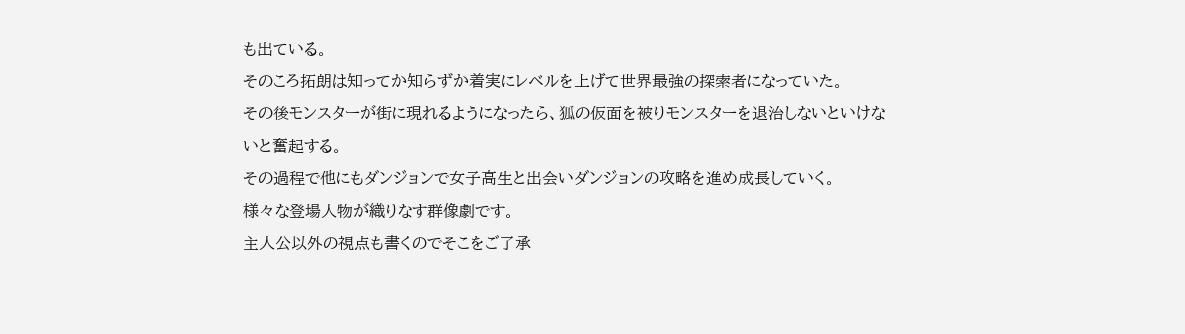も出ている。
そのころ拓朗は知ってか知らずか着実にレベルを上げて世界最強の探索者になっていた。
その後モンスターが街に現れるようになったら、狐の仮面を被りモンスターを退治しないといけないと奮起する。
その過程で他にもダンジョンで女子高生と出会いダンジョンの攻略を進め成長していく。
様々な登場人物が織りなす群像劇です。
主人公以外の視点も書くのでそこをご了承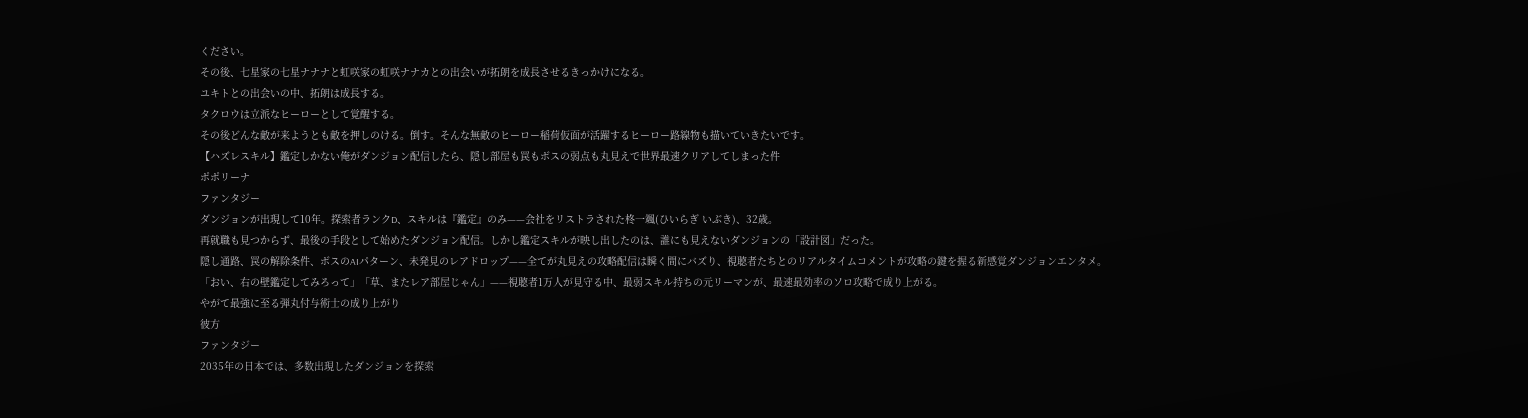ください。
その後、七星家の七星ナナナと虹咲家の虹咲ナナカとの出会いが拓朗を成長させるきっかけになる。
ユキトとの出会いの中、拓朗は成長する。
タクロウは立派なヒーローとして覚醒する。
その後どんな敵が来ようとも敵を押しのける。倒す。そんな無敵のヒーロー稲荷仮面が活躍するヒーロー路線物も描いていきたいです。
【ハズレスキル】鑑定しかない俺がダンジョン配信したら、隠し部屋も罠もボスの弱点も丸見えで世界最速クリアしてしまった件
ポポリーナ
ファンタジー
ダンジョンが出現して10年。探索者ランクD、スキルは『鑑定』のみ——会社をリストラされた柊一颯(ひいらぎ いぶき)、32歳。
再就職も見つからず、最後の手段として始めたダンジョン配信。しかし鑑定スキルが映し出したのは、誰にも見えないダンジョンの「設計図」だった。
隠し通路、罠の解除条件、ボスのAIパターン、未発見のレアドロップ——全てが丸見えの攻略配信は瞬く間にバズり、視聴者たちとのリアルタイムコメントが攻略の鍵を握る新感覚ダンジョンエンタメ。
「おい、右の壁鑑定してみろって」「草、またレア部屋じゃん」——視聴者1万人が見守る中、最弱スキル持ちの元リーマンが、最速最効率のソロ攻略で成り上がる。
やがて最強に至る弾丸付与術士の成り上がり
彼方
ファンタジー
2035年の日本では、多数出現したダンジョンを探索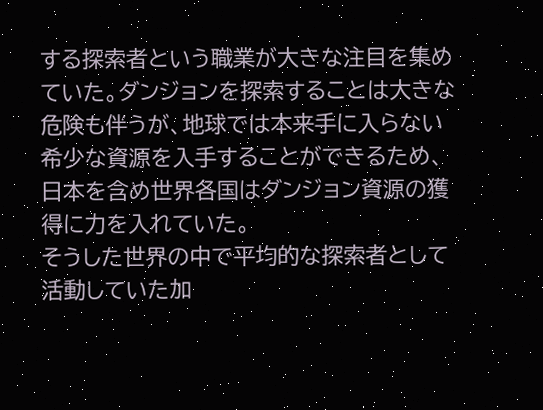する探索者という職業が大きな注目を集めていた。ダンジョンを探索することは大きな危険も伴うが、地球では本来手に入らない希少な資源を入手することができるため、日本を含め世界各国はダンジョン資源の獲得に力を入れていた。
そうした世界の中で平均的な探索者として活動していた加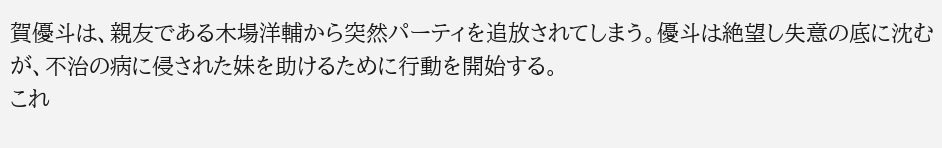賀優斗は、親友である木場洋輔から突然パーティを追放されてしまう。優斗は絶望し失意の底に沈むが、不治の病に侵された妹を助けるために行動を開始する。
これ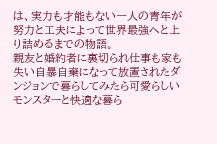は、実力も才能もない一人の青年が努力と工夫によって世界最強へと上り詰めるまでの物語。
親友と婚約者に裏切られ仕事も家も失い自暴自棄になって放置されたダンジョンで暮らしてみたら可愛らしいモンスターと快適な暮ら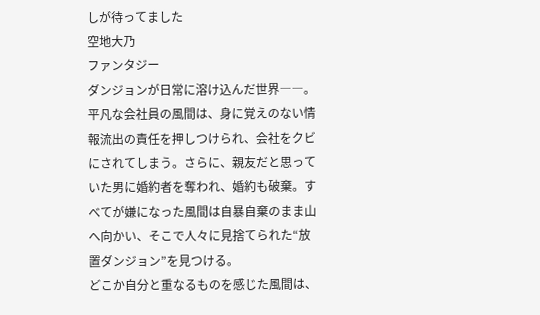しが待ってました
空地大乃
ファンタジー
ダンジョンが日常に溶け込んだ世界――。
平凡な会社員の風間は、身に覚えのない情報流出の責任を押しつけられ、会社をクビにされてしまう。さらに、親友だと思っていた男に婚約者を奪われ、婚約も破棄。すべてが嫌になった風間は自暴自棄のまま山へ向かい、そこで人々に見捨てられた“放置ダンジョン”を見つける。
どこか自分と重なるものを感じた風間は、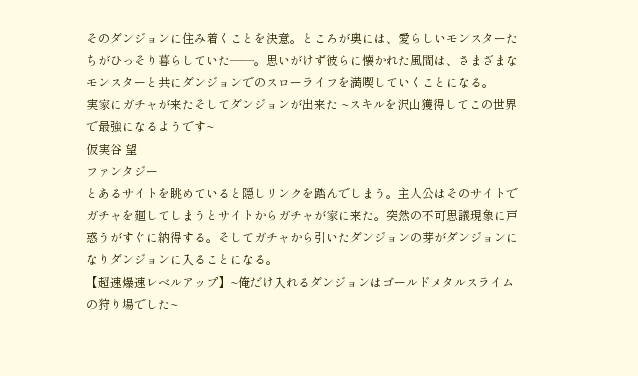そのダンジョンに住み着くことを決意。ところが奥には、愛らしいモンスターたちがひっそり暮らしていた――。思いがけず彼らに懐かれた風間は、さまざまなモンスターと共にダンジョンでのスローライフを満喫していくことになる。
実家にガチャが来たそしてダンジョンが出来た ~スキルを沢山獲得してこの世界で最強になるようです~
仮実谷 望
ファンタジー
とあるサイトを眺めていると隠しリンクを踏んでしまう。主人公はそのサイトでガチャを廻してしまうとサイトからガチャが家に来た。突然の不可思議現象に戸惑うがすぐに納得する。そしてガチャから引いたダンジョンの芽がダンジョンになりダンジョンに入ることになる。
【超速爆速レベルアップ】~俺だけ入れるダンジョンはゴールドメタルスライムの狩り場でした~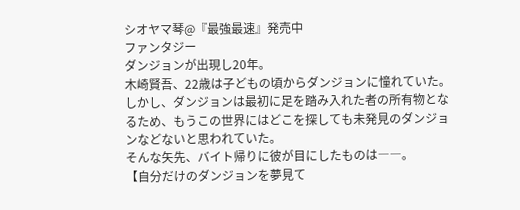シオヤマ琴@『最強最速』発売中
ファンタジー
ダンジョンが出現し20年。
木崎賢吾、22歳は子どもの頃からダンジョンに憧れていた。
しかし、ダンジョンは最初に足を踏み入れた者の所有物となるため、もうこの世界にはどこを探しても未発見のダンジョンなどないと思われていた。
そんな矢先、バイト帰りに彼が目にしたものは――。
【自分だけのダンジョンを夢見て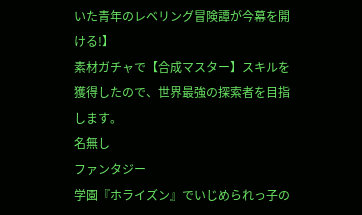いた青年のレベリング冒険譚が今幕を開ける!】
素材ガチャで【合成マスター】スキルを獲得したので、世界最強の探索者を目指します。
名無し
ファンタジー
学園『ホライズン』でいじめられっ子の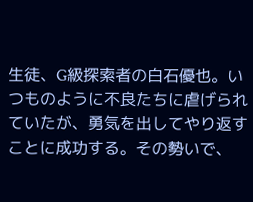生徒、G級探索者の白石優也。いつものように不良たちに虐げられていたが、勇気を出してやり返すことに成功する。その勢いで、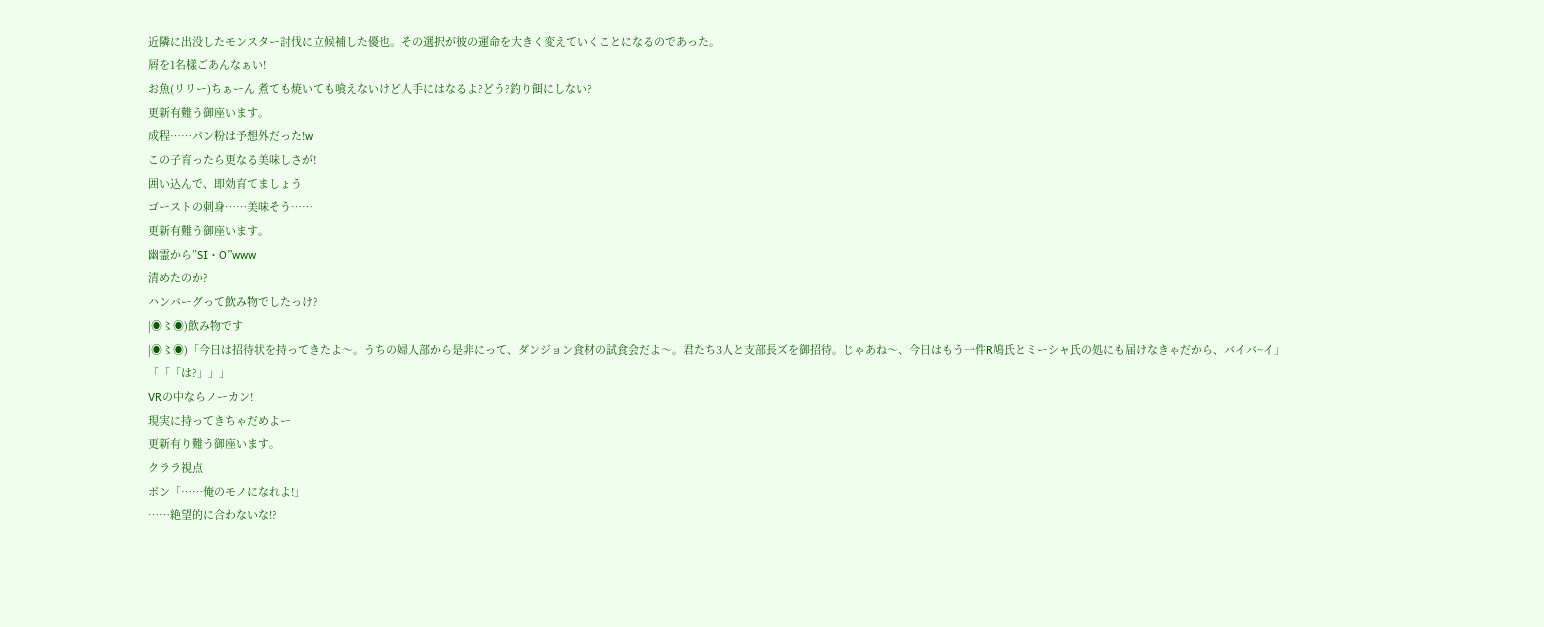近隣に出没したモンスター討伐に立候補した優也。その選択が彼の運命を大きく変えていくことになるのであった。
屑を1名樣ごあんなぁい!
お魚(リリー)ちぁーん 煮ても焼いても喰えないけど人手にはなるよ?どう?釣り餌にしない?
更新有難う御座います。
成程……パン粉は予想外だった!w
この子育ったら更なる美味しさが!
囲い込んで、即効育てましょう
ゴーストの刺身……美味そう……
更新有難う御座います。
幽霊から”SI・O”www
清めたのか?
ハンバーグって飲み物でしたっけ?
|◉〻◉)飲み物です
|◉〻◉)「今日は招待状を持ってきたよ〜。うちの婦人部から是非にって、ダンジョン食材の試食会だよ〜。君たち3人と支部長ズを御招待。じゃあね〜、今日はもう一件R鳩氏とミーシャ氏の処にも届けなきゃだから、バイバ~イ」
「「「は?」」」
VRの中ならノーカン!
現実に持ってきちゃだめよー
更新有り難う御座います。
クララ視点
ポン「……俺のモノになれよ!」
……絶望的に合わないな!?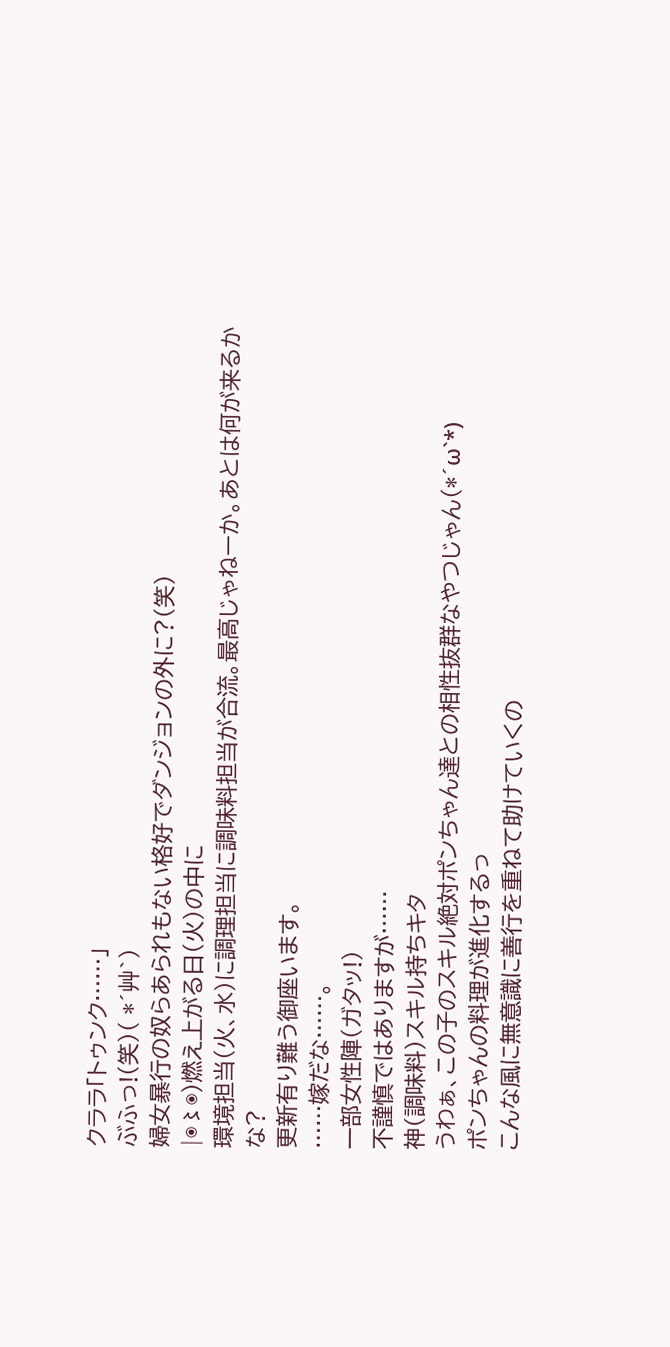クララ「トゥンク……」
ぶふっ!(笑)( *´艸`)
婦女暴行の奴らあられもない格好でダンジョンの外に?(笑)
|◉〻◉)燃え上がる日(火)の中に
環境担当(火、水)に調理担当に調味料担当が合流。最高じゃねーか。あとは何が来るかな?
更新有り難う御座います。
……嫁だな……。
一部女性陣(ガタッ!)
不謹慎ではありますが……
神(調味料)スキル持ちキタ
うわぁ、この子のスキル絶対ポンちゃん達との相性抜群なやつじゃん(*´ω`*)
ポンちゃんの料理が進化するっ
こんな風に無意識に善行を重ねて助けていくの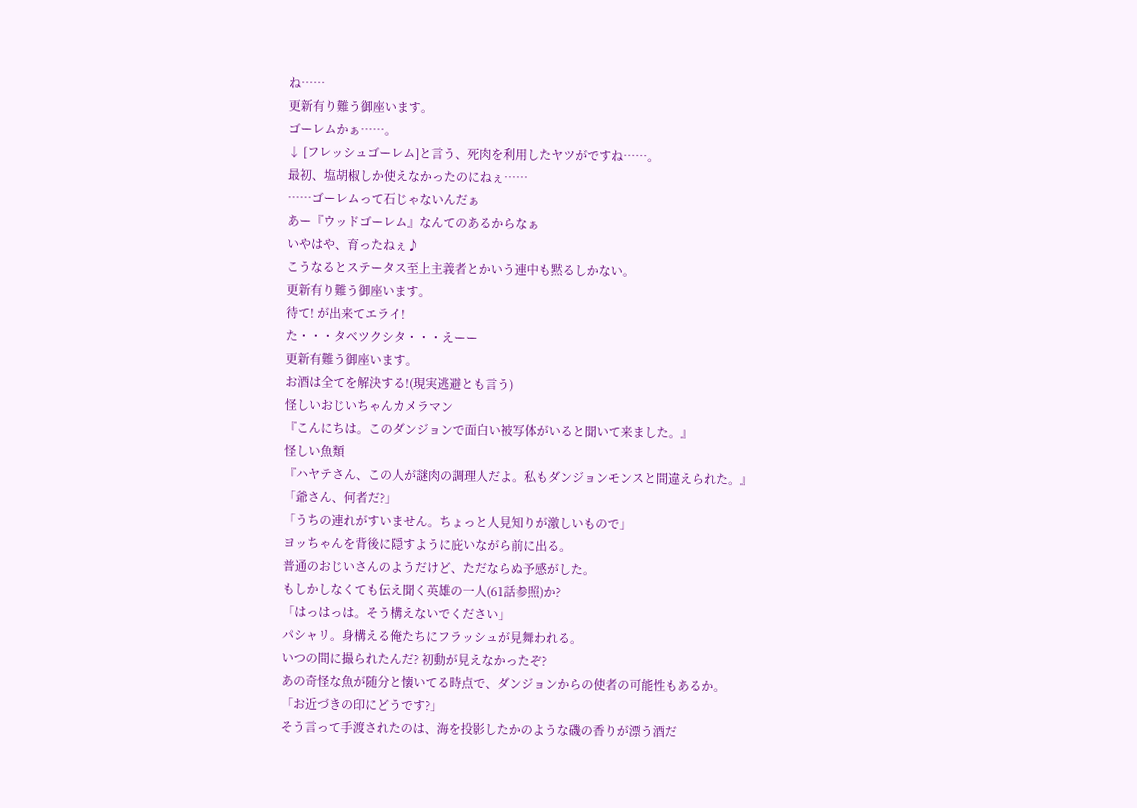ね……
更新有り難う御座います。
ゴーレムかぁ……。
↓ [フレッシュゴーレム]と言う、死肉を利用したヤツがですね……。
最初、塩胡椒しか使えなかったのにねぇ……
……ゴーレムって石じゃないんだぁ
あー『ウッドゴーレム』なんてのあるからなぁ
いやはや、育ったねぇ♪
こうなるとステータス至上主義者とかいう連中も黙るしかない。
更新有り難う御座います。
待て! が出来てエライ!
た・・・タベツクシタ・・・えーー
更新有難う御座います。
お酒は全てを解決する!(現実逃避とも言う)
怪しいおじいちゃんカメラマン
『こんにちは。このダンジョンで面白い被写体がいると聞いて来ました。』
怪しい魚類
『ハヤテさん、この人が謎肉の調理人だよ。私もダンジョンモンスと間違えられた。』
「爺さん、何者だ?」
「うちの連れがすいません。ちょっと人見知りが激しいもので」
ヨッちゃんを背後に隠すように庇いながら前に出る。
普通のおじいさんのようだけど、ただならぬ予感がした。
もしかしなくても伝え聞く英雄の一人(61話参照)か?
「はっはっは。そう構えないでください」
パシャリ。身構える俺たちにフラッシュが見舞われる。
いつの間に撮られたんだ? 初動が見えなかったぞ?
あの奇怪な魚が随分と懐いてる時点で、ダンジョンからの使者の可能性もあるか。
「お近づきの印にどうです?」
そう言って手渡されたのは、海を投影したかのような磯の香りが漂う酒だ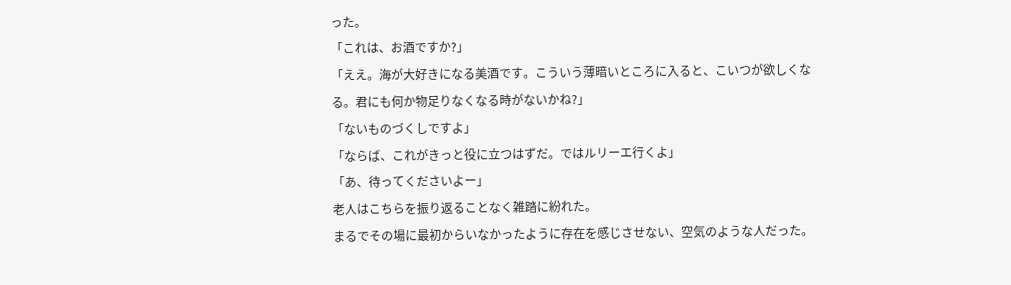った。
「これは、お酒ですか?」
「ええ。海が大好きになる美酒です。こういう薄暗いところに入ると、こいつが欲しくなる。君にも何か物足りなくなる時がないかね?」
「ないものづくしですよ」
「ならば、これがきっと役に立つはずだ。ではルリーエ行くよ」
「あ、待ってくださいよー」
老人はこちらを振り返ることなく雑踏に紛れた。
まるでその場に最初からいなかったように存在を感じさせない、空気のような人だった。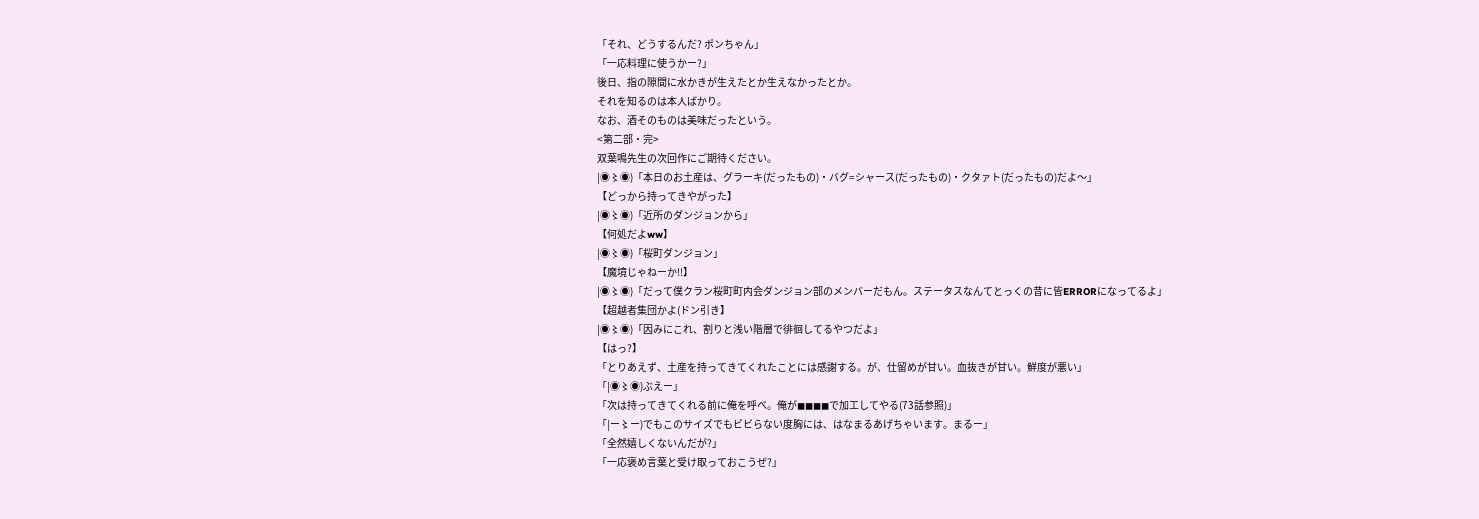「それ、どうするんだ? ポンちゃん」
「一応料理に使うかー?」
後日、指の隙間に水かきが生えたとか生えなかったとか。
それを知るのは本人ばかり。
なお、酒そのものは美味だったという。
<第二部・完>
双葉鳴先生の次回作にご期待ください。
|◉〻◉)「本日のお土産は、グラーキ(だったもの)・バグ=シャース(だったもの)・クタァト(だったもの)だよ〜」
【どっから持ってきやがった】
|◉〻◉)「近所のダンジョンから」
【何処だよww】
|◉〻◉)「桜町ダンジョン」
【魔境じゃねーか!!】
|◉〻◉)「だって僕クラン桜町町内会ダンジョン部のメンバーだもん。ステータスなんてとっくの昔に皆ERRORになってるよ」
【超越者集団かよ(ドン引き】
|◉〻◉)「因みにこれ、割りと浅い階層で徘徊してるやつだよ」
【はっ?】
「とりあえず、土産を持ってきてくれたことには感謝する。が、仕留めが甘い。血抜きが甘い。鮮度が悪い」
「|◉〻◉)ぶえー」
「次は持ってきてくれる前に俺を呼べ。俺が◼◼◼◼で加工してやる(73話参照)」
「|ー〻ー)でもこのサイズでもビビらない度胸には、はなまるあげちゃいます。まるー」
「全然嬉しくないんだが?」
「一応褒め言葉と受け取っておこうぜ?」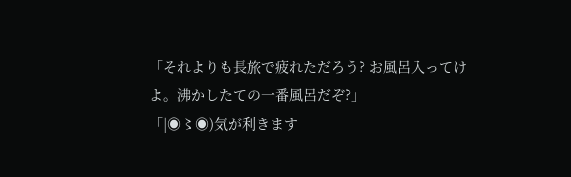「それよりも長旅で疲れただろう? お風呂入ってけよ。沸かしたての一番風呂だぞ?」
「|◉〻◉)気が利きます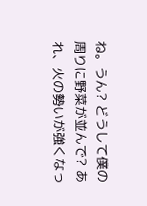ね。うん? どうして僕の周りに野菜が並んで? あれ、火の勢いが強くなっ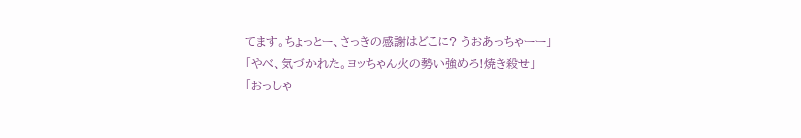てます。ちょっとー、さっきの感謝はどこに? うおあっちゃーー」
「やべ、気づかれた。ヨッちゃん火の勢い強めろ!焼き殺せ」
「おっしゃ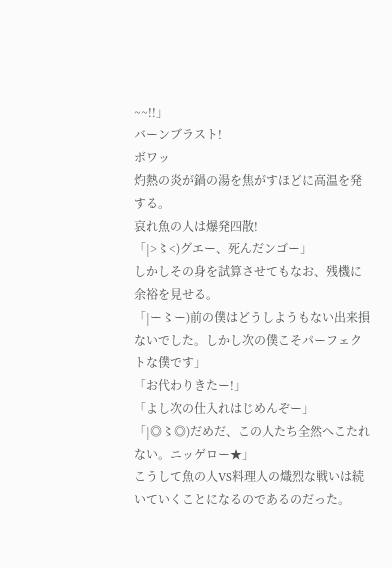~~!!」
バーンブラスト!
ボワッ
灼熱の炎が鍋の湯を焦がすほどに高温を発する。
哀れ魚の人は爆発四散!
「|>〻<)グエー、死んだンゴー」
しかしその身を試算させてもなお、残機に余裕を見せる。
「|ー〻ー)前の僕はどうしようもない出来損ないでした。しかし次の僕こそパーフェクトな僕です」
「お代わりきたー!」
「よし次の仕入れはじめんぞー」
「|◎〻◎)だめだ、この人たち全然へこたれない。ニッゲロー★」
こうして魚の人VS料理人の熾烈な戦いは続いていくことになるのであるのだった。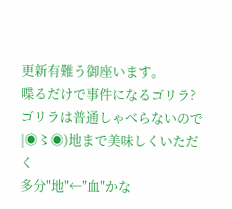更新有難う御座います。
喋るだけで事件になるゴリラ?
ゴリラは普通しゃべらないので
|◉〻◉)地まで美味しくいただく
多分"地"←"血"かな